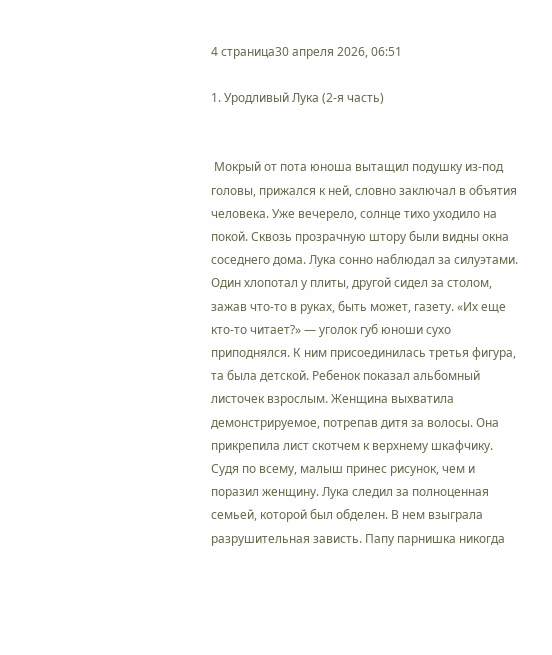4 страница30 апреля 2026, 06:51

1. Уродливый Лука (2-я часть)


 Мокрый от пота юноша вытащил подушку из-под головы, прижался к ней, словно заключал в объятия человека. Уже вечерело, солнце тихо уходило на покой. Сквозь прозрачную штору были видны окна соседнего дома. Лука сонно наблюдал за силуэтами. Один хлопотал у плиты, другой сидел за столом, зажав что-то в руках, быть может, газету. «Их еще кто-то читает?» — уголок губ юноши сухо приподнялся. К ним присоединилась третья фигура, та была детской. Ребенок показал альбомный листочек взрослым. Женщина выхватила демонстрируемое, потрепав дитя за волосы. Она прикрепила лист скотчем к верхнему шкафчику. Судя по всему, малыш принес рисунок, чем и поразил женщину. Лука следил за полноценная семьей, которой был обделен. В нем взыграла разрушительная зависть. Папу парнишка никогда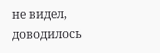не видел, доводилось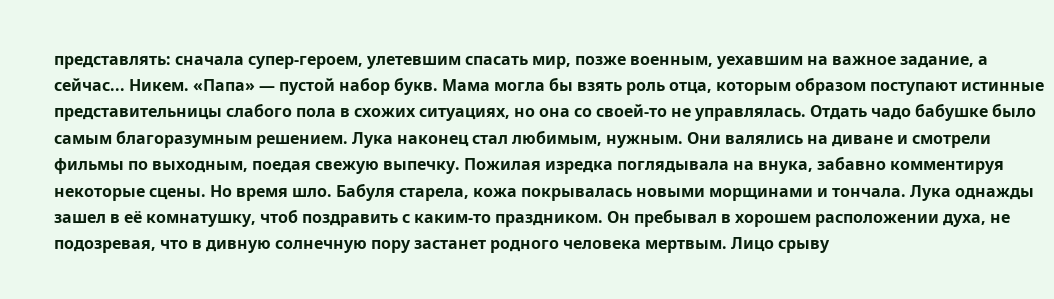представлять: сначала супер-героем, улетевшим спасать мир, позже военным, уехавшим на важное задание, а сейчас... Никем. «Папа» — пустой набор букв. Мама могла бы взять роль отца, которым образом поступают истинные представительницы слабого пола в схожих ситуациях, но она со своей-то не управлялась. Отдать чадо бабушке было самым благоразумным решением. Лука наконец стал любимым, нужным. Они валялись на диване и смотрели фильмы по выходным, поедая свежую выпечку. Пожилая изредка поглядывала на внука, забавно комментируя некоторые сцены. Но время шло. Бабуля старела, кожа покрывалась новыми морщинами и тончала. Лука однажды зашел в её комнатушку, чтоб поздравить с каким-то праздником. Он пребывал в хорошем расположении духа, не подозревая, что в дивную солнечную пору застанет родного человека мертвым. Лицо срыву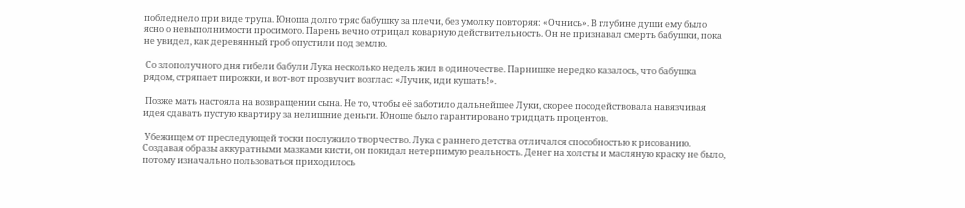побледнело при виде трупа. Юноша долго тряс бабушку за плечи, без умолку повторяя: «Очнись». В глубине души ему было ясно о невыполнимости просимого. Парень вечно отрицал коварную действительность. Он не признавал смерть бабушки, пока не увидел, как деревянный гроб опустили под землю.

 Со злополучного дня гибели бабули Лука несколько недель жил в одиночестве. Парнишке нередко казалось, что бабушка рядом, стряпает пирожки, и вот-вот прозвучит возглас: «Лучик, иди кушать!».

 Позже мать настояла на возвращении сына. Не то, чтобы её заботило дальнейшее Луки, скорее посодействовала навязчивая идея сдавать пустую квартиру за нелишние деньги. Юноше было гарантировано тридцать процентов.

 Убежищем от преследующей тоски послужило творчество. Лука с раннего детства отличался способностью к рисованию. Создавая образы аккуратными мазками кисти, он покидал нетерпимую реальность. Денег на холсты и масляную краску не было, потому изначально пользоваться приходилось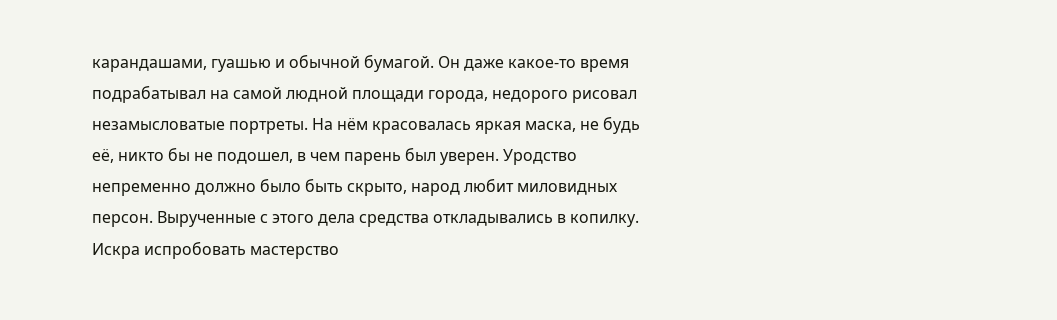карандашами, гуашью и обычной бумагой. Он даже какое-то время подрабатывал на самой людной площади города, недорого рисовал незамысловатые портреты. На нём красовалась яркая маска, не будь её, никто бы не подошел, в чем парень был уверен. Уродство непременно должно было быть скрыто, народ любит миловидных персон. Вырученные с этого дела средства откладывались в копилку. Искра испробовать мастерство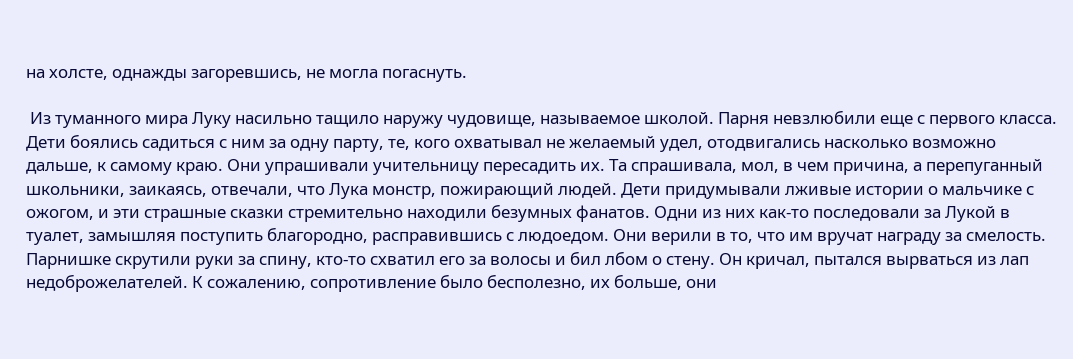на холсте, однажды загоревшись, не могла погаснуть.

 Из туманного мира Луку насильно тащило наружу чудовище, называемое школой. Парня невзлюбили еще с первого класса. Дети боялись садиться с ним за одну парту, те, кого охватывал не желаемый удел, отодвигались насколько возможно дальше, к самому краю. Они упрашивали учительницу пересадить их. Та спрашивала, мол, в чем причина, а перепуганный школьники, заикаясь, отвечали, что Лука монстр, пожирающий людей. Дети придумывали лживые истории о мальчике с ожогом, и эти страшные сказки стремительно находили безумных фанатов. Одни из них как-то последовали за Лукой в туалет, замышляя поступить благородно, расправившись с людоедом. Они верили в то, что им вручат награду за смелость. Парнишке скрутили руки за спину, кто-то схватил его за волосы и бил лбом о стену. Он кричал, пытался вырваться из лап недоброжелателей. К сожалению, сопротивление было бесполезно, их больше, они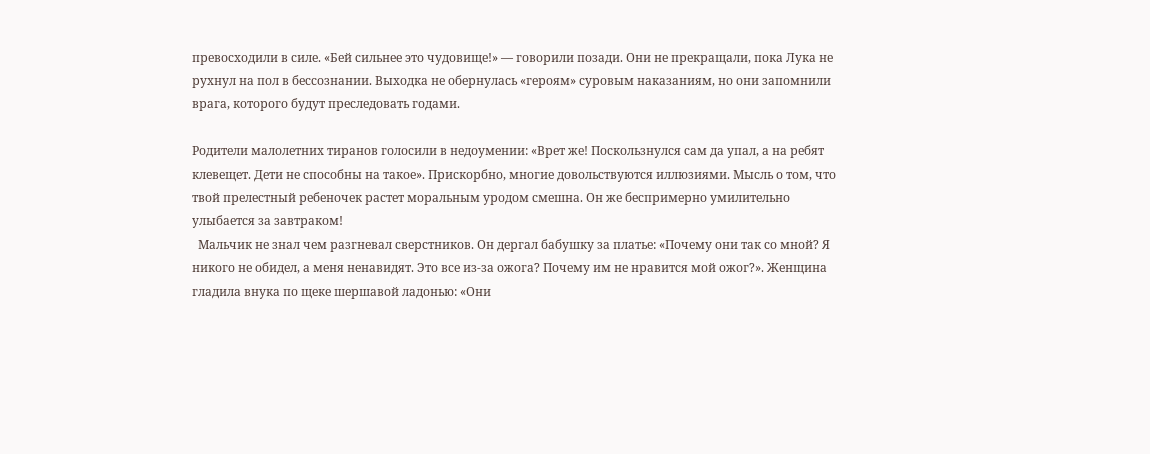превосходили в силе. «Бей сильнее это чудовище!» — говорили позади. Они не прекращали, пока Лука не рухнул на пол в бессознании. Выходка не обернулась «героям» суровым наказаниям, но они запомнили врага, которого будут преследовать годами.

Родители малолетних тиранов голосили в недоумении: «Врет же! Поскользнулся сам да упал, а на ребят клевещет. Дети не способны на такое». Прискорбно, многие довольствуются иллюзиями. Мысль о том, что твой прелестный ребеночек растет моральным уродом смешна. Он же беспримерно умилительно улыбается за завтраком!
  Мальчик не знал чем разгневал сверстников. Он дергал бабушку за платье: «Почему они так со мной? Я никого не обидел, а меня ненавидят. Это все из-за ожога? Почему им не нравится мой ожог?». Женщина гладила внука по щеке шершавой ладонью: «Они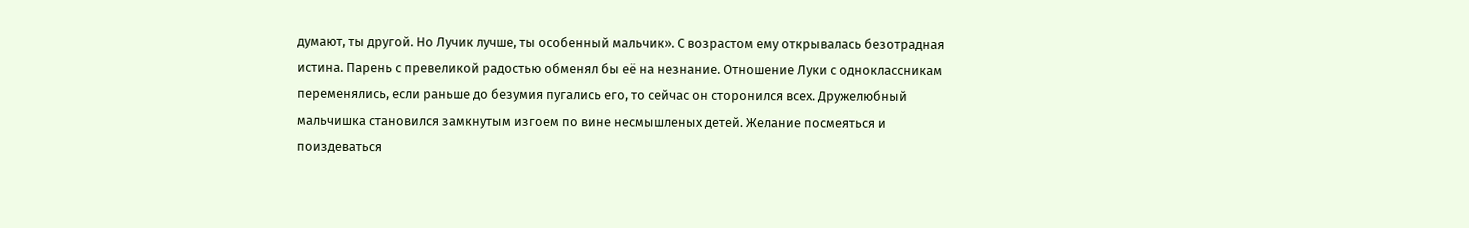думают, ты другой. Но Лучик лучше, ты особенный мальчик». С возрастом ему открывалась безотрадная истина. Парень с превеликой радостью обменял бы её на незнание. Отношение Луки с одноклассникам переменялись, если раньше до безумия пугались его, то сейчас он сторонился всех. Дружелюбный мальчишка становился замкнутым изгоем по вине несмышленых детей. Желание посмеяться и поиздеваться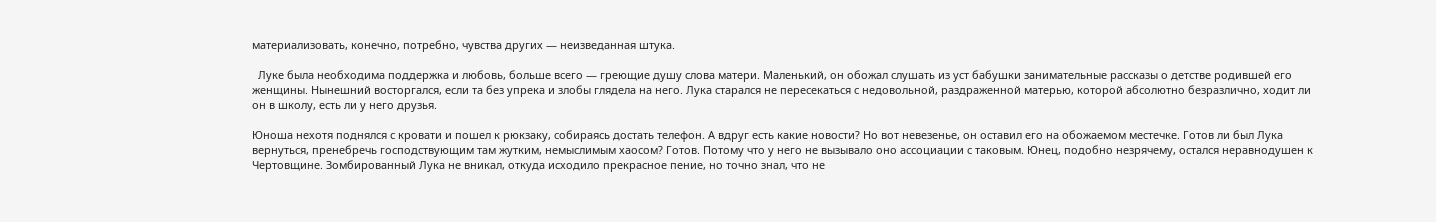материализовать, конечно, потребно, чувства других — неизведанная штука.

  Луке была необходима поддержка и любовь, больше всего — греющие душу слова матери. Маленький, он обожал слушать из уст бабушки занимательные рассказы о детстве родившей его женщины. Нынешний восторгался, если та без упрека и злобы глядела на него. Лука старался не пересекаться с недовольной, раздраженной матерью, которой абсолютно безразлично, ходит ли он в школу, есть ли у него друзья.

Юноша нехотя поднялся с кровати и пошел к рюкзаку, собираясь достать телефон. А вдруг есть какие новости? Но вот невезенье, он оставил его на обожаемом местечке. Готов ли был Лука вернуться, пренебречь господствующим там жутким, немыслимым хаосом? Готов. Потому что у него не вызывало оно ассоциации с таковым. Юнец, подобно незрячему, остался неравнодушен к Чертовщине. Зомбированный Лука не вникал, откуда исходило прекрасное пение, но точно знал, что не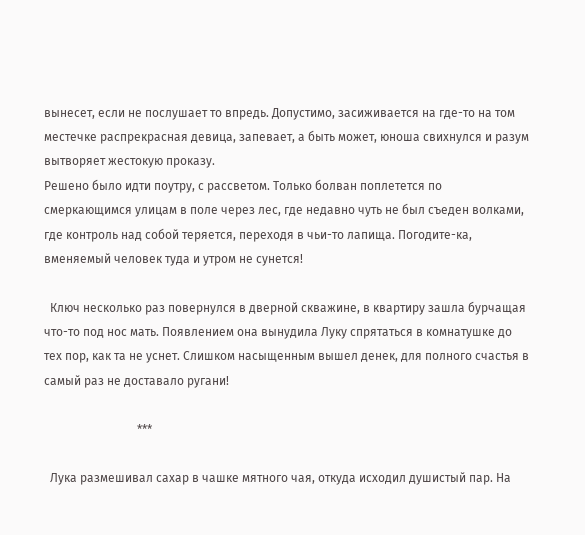вынесет, если не послушает то впредь. Допустимо, засиживается на где-то на том местечке распрекрасная девица, запевает, а быть может, юноша свихнулся и разум вытворяет жестокую проказу.
Решено было идти поутру, с рассветом. Только болван поплетется по смеркающимся улицам в поле через лес, где недавно чуть не был съеден волками, где контроль над собой теряется, переходя в чьи-то лапища. Погодите-ка, вменяемый человек туда и утром не сунется!

  Ключ несколько раз повернулся в дверной скважине, в квартиру зашла бурчащая что-то под нос мать. Появлением она вынудила Луку спрятаться в комнатушке до тех пор, как та не уснет. Слишком насыщенным вышел денек, для полного счастья в самый раз не доставало ругани!

                               ***

  Лука размешивал сахар в чашке мятного чая, откуда исходил душистый пар. На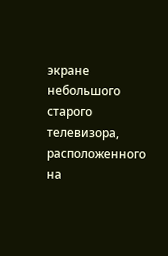экране небольшого старого телевизора, расположенного на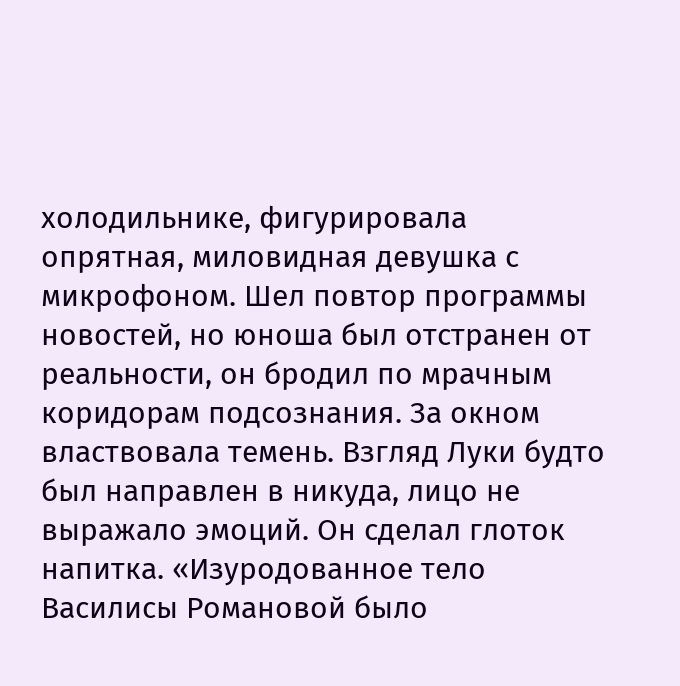холодильнике, фигурировала опрятная, миловидная девушка с микрофоном. Шел повтор программы новостей, но юноша был отстранен от реальности, он бродил по мрачным коридорам подсознания. За окном властвовала темень. Взгляд Луки будто был направлен в никуда, лицо не выражало эмоций. Он сделал глоток напитка. «Изуродованное тело Василисы Романовой было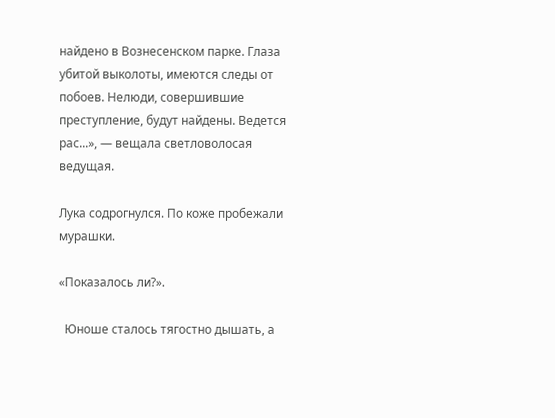найдено в Вознесенском парке. Глаза убитой выколоты, имеются следы от побоев. Нелюди, совершившие преступление, будут найдены. Ведется рас...», — вещала светловолосая ведущая.

Лука содрогнулся. По коже пробежали мурашки.

«Показалось ли?».

  Юноше сталось тягостно дышать, а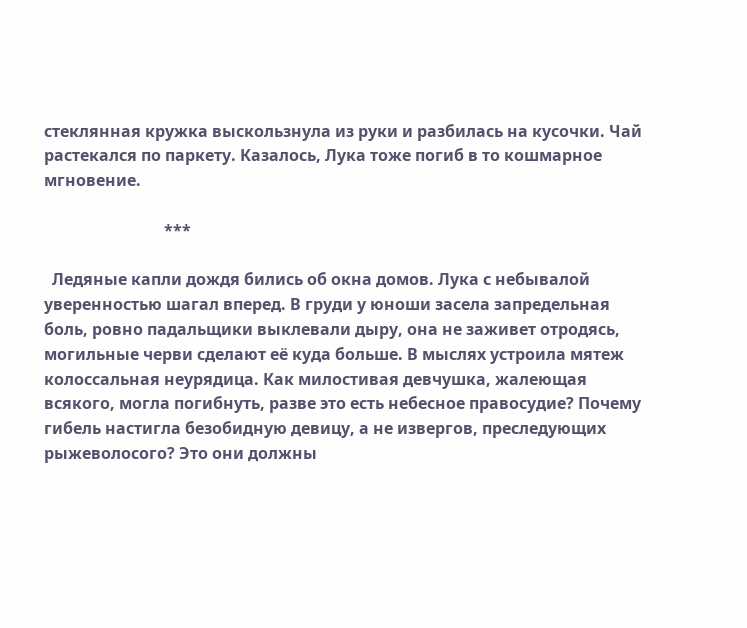стеклянная кружка выскользнула из руки и разбилась на кусочки. Чай растекался по паркету. Казалось, Лука тоже погиб в то кошмарное мгновение.

                              ***

  Ледяные капли дождя бились об окна домов. Лука с небывалой уверенностью шагал вперед. В груди у юноши засела запредельная боль, ровно падальщики выклевали дыру, она не заживет отродясь, могильные черви сделают её куда больше. В мыслях устроила мятеж колоссальная неурядица. Как милостивая девчушка, жалеющая всякого, могла погибнуть, разве это есть небесное правосудие? Почему гибель настигла безобидную девицу, а не извергов, преследующих рыжеволосого? Это они должны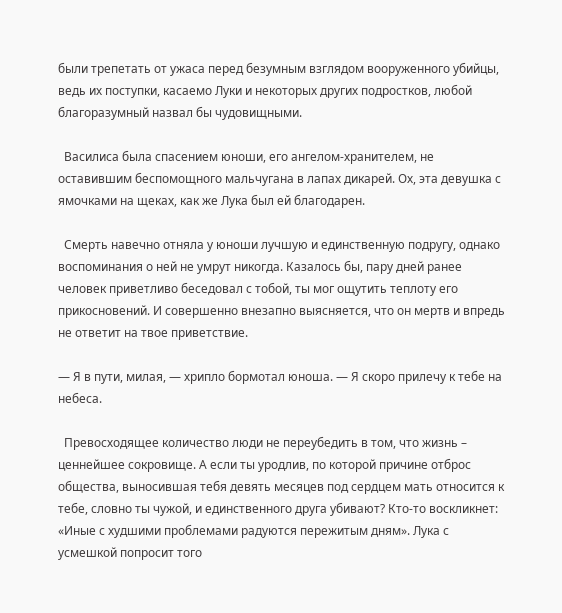были трепетать от ужаса перед безумным взглядом вооруженного убийцы, ведь их поступки, касаемо Луки и некоторых других подростков, любой благоразумный назвал бы чудовищными.

  Василиса была спасением юноши, его ангелом-хранителем, не оставившим беспомощного мальчугана в лапах дикарей. Ох, эта девушка с ямочками на щеках, как же Лука был ей благодарен.

  Смерть навечно отняла у юноши лучшую и единственную подругу, однако воспоминания о ней не умрут никогда. Казалось бы, пару дней ранее человек приветливо беседовал с тобой, ты мог ощутить теплоту его прикосновений. И совершенно внезапно выясняется, что он мертв и впредь не ответит на твое приветствие.

— Я в пути, милая, — хрипло бормотал юноша. — Я скоро прилечу к тебе на небеса.

  Превосходящее количество люди не переубедить в том, что жизнь – ценнейшее сокровище. А если ты уродлив, по которой причине отброс общества, выносившая тебя девять месяцев под сердцем мать относится к тебе, словно ты чужой, и единственного друга убивают? Кто-то воскликнет: «Иные с худшими проблемами радуются пережитым дням». Лука с усмешкой попросит того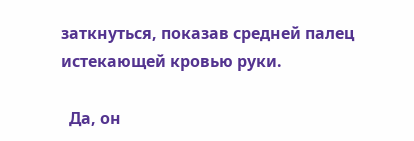заткнуться, показав средней палец истекающей кровью руки.

  Да, он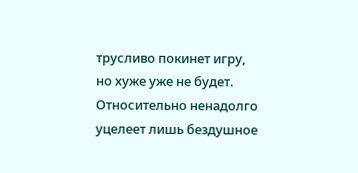трусливо покинет игру, но хуже уже не будет. Относительно ненадолго уцелеет лишь бездушное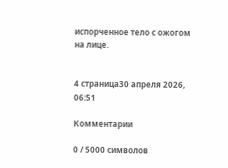испорченное тело с ожогом на лице.


4 страница30 апреля 2026, 06:51

Комментарии

0 / 5000 символов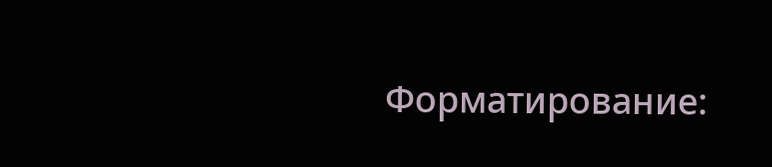Форматирование: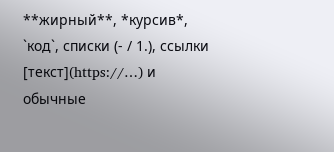**жирный**, *курсив*, `код`, списки (- / 1.), ссылки [текст](https://…) и обычные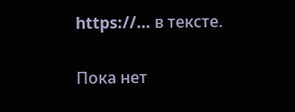https://… в тексте.

Пока нет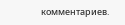комментариев.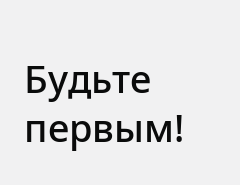Будьте первым!